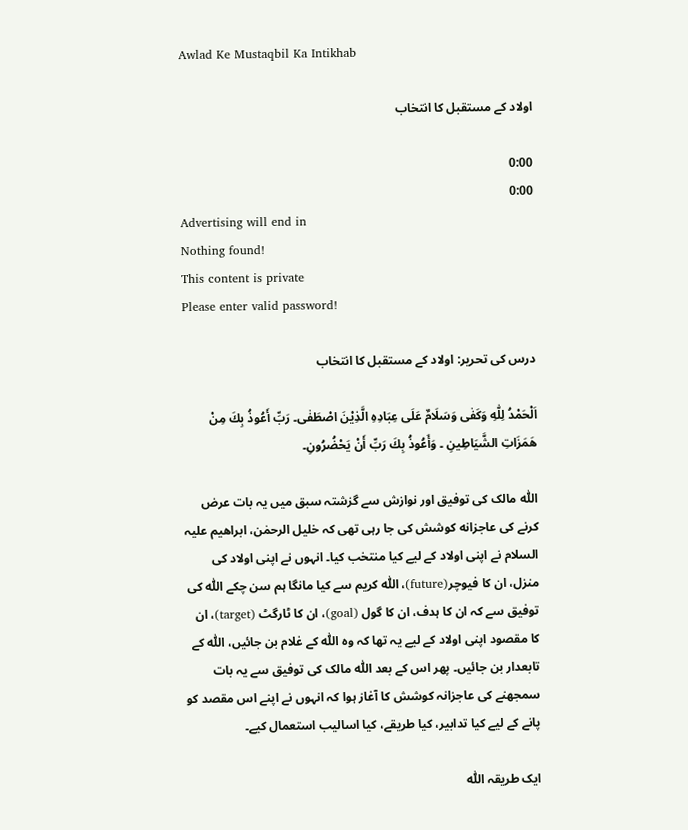Awlad Ke Mustaqbil Ka Intikhab

اولاد کے مستقبل کا انتخاب

0:00
0:00
Advertising will end in
Nothing found!
This content is private
Please enter valid password!

درس کی تحریر: اولاد کے مستقبل کا انتخاب

اَلْحَمْدُ لِلّٰەِ وَکَفٰی وَسَلَامٌ عَلَی عِبَادِہِ الَّذِیْنَ اصْطَفٰی۔ رَبِّ أَعُوذُ بِكَ مِنْ هَمَزَاتِ الشَّيَاطِينِ ۔ وَأَعُوذُ بِكَ رَبِّ أَنْ يَحْضُرُونِ۔

اللّٰہ مالک کی توفیق اور نوازش سے گزشتہ سبق میں یہ بات عرض کرنے کی عاجزانه کوشش کی جا رہی تھی کہ خلیل الرحمٰن، ابراهیم علیہ السلام نے اپنی اولاد کے لیے کیا منتخب کیا۔ انہوں نے اپنی اولاد کی منزل، ان کا فیوچر(future)، اللّٰہ کریم سے کیا مانگا ہم سن چکے اللّٰہ کی توفیق سے کہ ان کا ہدف، ان کا گول (goal)، ان کا ٹارگٹ (target)، ان کا مقصود اپنی اولاد کے لیے یہ تھا کہ وہ اللّٰہ کے غلام بن جائیں، اللّٰہ کے تابعدار بن جائیں۔ پھر اس کے بعد اللّٰہ مالک کی توفیق سے یہ بات سمجھنے کی عاجزانہ کوشش کا آغاز ہوا کہ انہوں نے اپنے اس مقصد کو پانے کے لیے کیا تدابیر، کیا طریقے، کیا اسالیب استعمال کیے۔

ایک طریقہ اللّٰہ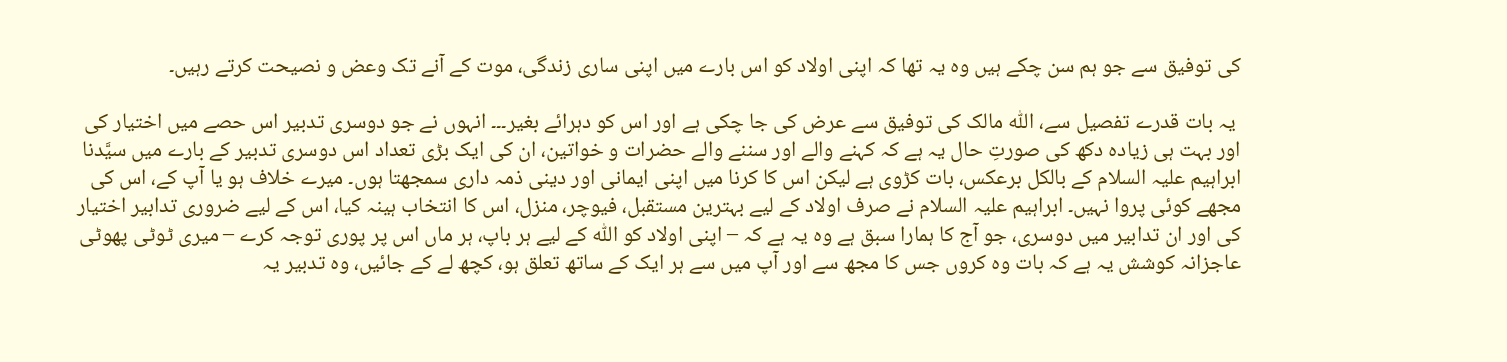کی توفیق سے جو ہم سن چکے ہیں وہ یہ تھا کہ اپنی اولاد کو اس بارے میں اپنی ساری زندگی، موت کے آنے تک وعض و نصیحت کرتے رہیں۔

 یہ بات قدرے تفصیل سے، اللّٰہ مالک کی توفیق سے عرض کی جا چکی ہے اور اس کو دہرائے بغیر۔۔۔ انہوں نے جو دوسری تدبیر اس حصے میں اختیار کی اور بہت ہی زیادہ دکھ کی صورتِ حال یہ ہے کہ کہنے والے اور سننے والے حضرات و خواتین، ان کی ایک بڑی تعداد اس دوسری تدبیر کے بارے میں سیَّدنا ابراہیم علیہ السلام کے بالکل برعکس، بات کڑوی ہے لیکن اس کا کرنا میں اپنی ایمانی اور دینی ذمہ داری سمجھتا ہوں۔ میرے خلاف ہو یا آپ کے، اس کی مجھے کوئی پروا نہیں۔ ابراہیم علیہ السلام نے صرف اولاد کے لیے بہترین مستقبل، فیوچر، منزل، اس کا انتخاب ہینہ کیا، اس کے لیے ضروری تدابیر اختیار کی اور ان تدابیر میں دوسری، جو آج کا ہمارا سبق ہے وہ یہ ہے کہ – اپنی اولاد کو اللّٰہ کے لیے ہر باپ، ہر ماں اس پر پوری توجہ کرے – میری ٹوٹی پھوٹی عاجزانہ کوشش یہ ہے کہ بات وہ کروں جس کا مجھ سے اور آپ میں سے ہر ایک کے ساتھ تعلق ہو، کچھ لے کے جائیں، وہ تدبیر یہ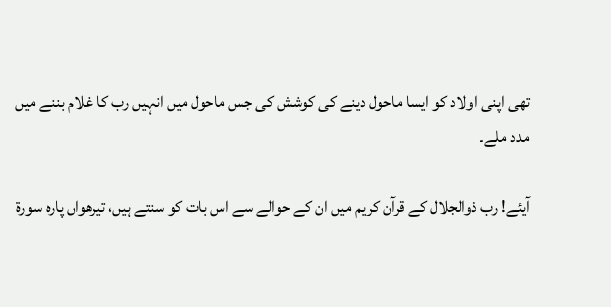تھی اپنی اولاد کو ایسا ماحول دینے کی کوشش کی جس ماحول میں انہیں رب کا غلام بننے میں مدد ملے۔

آیئے! رب ذوالجلال کے قرآن کریم میں ان کے حوالے سے اس بات کو سنتے ہیں، تیرھواں پارہ سورة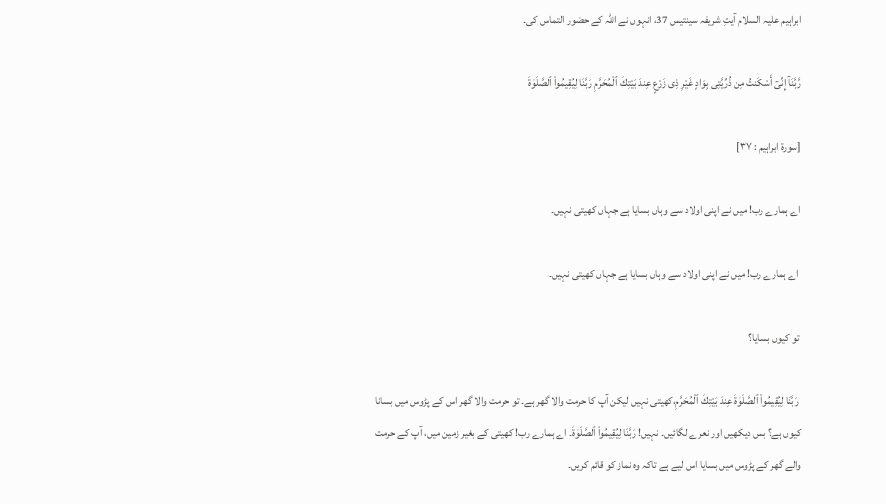ابراہیم علیہ السلام آیتِ شریفہ سینتیس 37، انہوں نے اللّٰہ کے حضور التماس کی۔

رَّبَّنَآ إِنِّىٓ أَسْكَنتُ مِن ذُرِّيَّتِى بِوَادٍ غَيْرِ ذِى زَرْعٍ عِندَ بَيْتِكَ ٱلْمُحَرَّمِ رَبَّنَا لِيُقِيمُوا۟ ٱلصَّلَوٰةَ

[سورة ابراہیم : ۳۷]

اے ہمارے رب! میں نے اپنی اولاد سے وہاں بسایا ہے جہاں کھیتی نہیں۔

 اے ہمارے رب! میں نے اپنی اولاد سے وہاں بسایا ہے جہاں کھیتی نہیں۔

 تو کیوں بسایا؟

 رَبَّنَا لِيُقِيمُوا۟ ٱلصَّلَوٰةَ عِندَ بَيْتِكَ ٱلْمُحَرَّمِ،کھیتی نہیں لیکن آپ کا حرمت والا گھر ہے۔ تو حرمت والا گھر اس کے پڑوس میں بسانا کیوں ہے؟ بس دیکھیں اور نعرے لگائیں۔ نہیں! رَبَّنَا لِيُقِيمُوا۟ ٱلصَّلَوٰةَ۔ اے ہمارے رب! کھیتی کے بغیر زمین میں، آپ کے حرمت والے گھر کے پڑوس میں بسایا اس لیے ہے تاکہ وہ نماز کو قائم کریں۔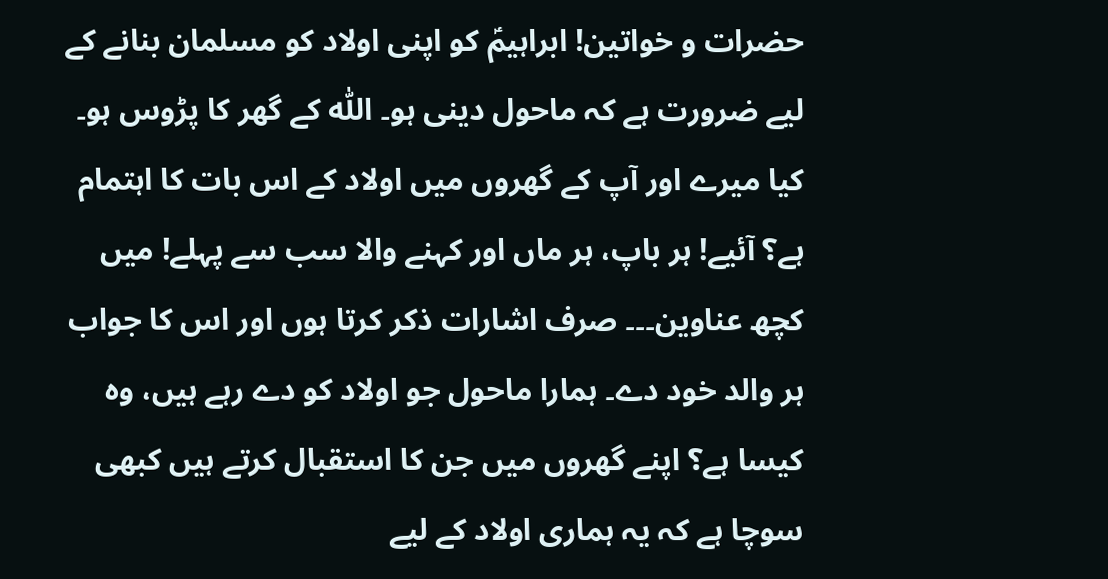حضرات و خواتین! ابراہیمؑ کو اپنی اولاد کو مسلمان بنانے کے لیے ضرورت ہے کہ ماحول دینی ہو۔ اللّٰہ کے گھر کا پڑوس ہو۔ کیا میرے اور آپ کے گھروں میں اولاد کے اس بات کا اہتمام ہے؟ آئیے! ہر باپ، ہر ماں اور کہنے والا سب سے پہلے! میں کچھ عناوین۔۔۔ صرف اشارات ذکر کرتا ہوں اور اس کا جواب ہر والد خود دے۔ ہمارا ماحول جو اولاد کو دے رہے ہیں، وہ کیسا ہے؟ اپنے گھروں میں جن کا استقبال کرتے ہیں کبھی سوچا ہے کہ یہ ہماری اولاد کے لیے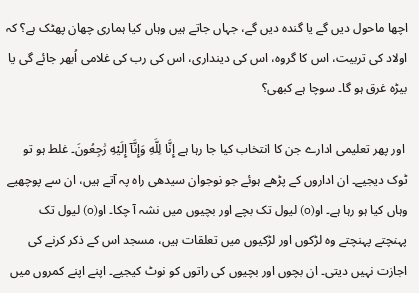اچھا ماحول دیں گے یا گندہ دیں گے، جہاں جاتے ہیں وہاں کیا ہماری چھان پھٹک ہے؟ کہ اولاد کی تربیت، اس کا گروہ، اس کی دینداری، اس کی رب کی غلامی اُبھر جائے گی یا بیڑہ غرق ہو گا۔ سوچا ہے کبھی؟

 اور پھر تعلیمی ادارے جن کا انتخاب کیا جا رہا ہے إِنَّا لِلَّهِ وَإِنَّآ إِلَيْهِ رَٰجِعُونَ۔ غلط ہو تو ٹوک دیجیے۔ ان اداروں کے پڑھے ہوئے جو نوجوان سیدھی راہ پہ آتے ہیں، ان سے پوچھیے وہاں کیا ہو رہا ہے۔ او(o) لیول تک بچے اور بچیوں میں نشہ آ چکا۔ او(o) لیول تک پہنچتے پہنچتے وہ لڑکوں اور لڑکیوں میں تعلقات ہیں، مسجد اس کے ذکر کرنے کی اجازت نہیں دیتی۔ ان بچوں اور بچیوں کی راتوں کو نوٹ کیجیے۔ اپنے اپنے کمروں میں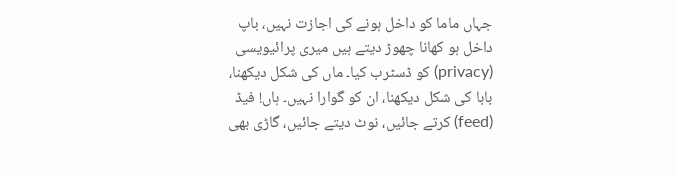جہاں ماما کو داخل ہونے کی اجازت نہیں، باپ داخل ہو کھانا چھوڑ دیتے ہیں میری پرائیویسی (privacy) کو ڈسٹرب کیا۔ ماں کی شکل دیکھنا، بابا کی شکل دیکھنا، ان کو گوارا نہیں۔ ہاں! فیڈ (feed) کرتے جائیں، نوٹ دیتے جائیں، گاڑی بھی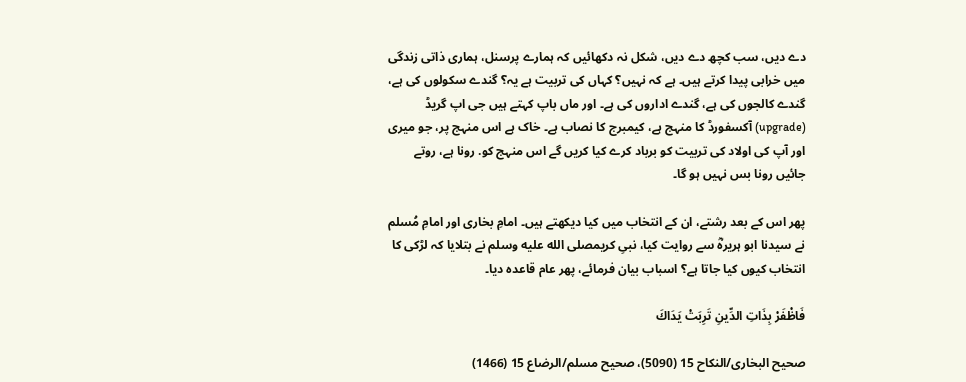دے دیں، سب کچھ دے دیں، شکل نہ دکھائیں کہ ہمارے پرسنل، ہماری ذاتی زندگی میں خرابی پیدا کرتے ہیں۔ ہے کہ نہیں؟ کہاں کی تربیت ہے یہ؟ گندے سکولوں کی ہے، گندے کالجوں کی ہے، گندے اداروں کی ہے۔ اور ماں باپ کہتے ہیں جی اپ گریڈ (upgrade) آکسفورڈ کا منہج ہے، کیمبرج کا نصاب ہے۔ خاک ہے اس منہج پر، جو میری اور آپ کی اولاد کی تربیت کو برباد کرے کیا کریں گے اس منہج کو. رونا ہے، روتے جائیں رونا بس نہیں ہو گا۔

پھر اس کے بعد رشتے، ان کے انتخاب میں کیا دیکھتے ہیں۔ امامِ بخاری اور امامِ مُسلم نے سیدنا ابو ہریرہؓ سے روایت کیا، نبیِ کریمصلى الله عليه وسلم نے بتلایا کہ لڑکی کا انتخاب کیوں کیا جاتا ہے؟ اسباب بیان فرمائے، پھر عام قاعدہ دیا۔

فَاظْفَرْ بِذَاتِ الدِّينِ تَرِبَتْ يَدَاكَ

صحیح البخاری/النکاح 15 (5090)، صحیح مسلم/الرضاع 15 (1466)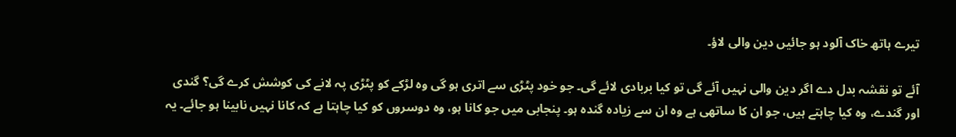تیرے ہاتھ خاک آلود ہو جائیں دین والی لاؤ۔

آئے تو نقشہ بدل دے اگر دین والی نہیں آئے گی تو کیا بربادی لائے گی۔ جو خود پٹڑی سے اتری ہو گی وہ لڑکے کو پٹڑی پہ لانے کی کوشش کرے گی؟ گندی اور گندے، وہ کیا چاہتے ہیں، جو ان کا ساتھی ہے وہ ان سے زیادہ گندہ ہو۔ پنجابی میں جو کانا ہو، وہ دوسروں کو کیا چاہتا ہے کہ کانا نہیں نابینا ہو جائے۔ یہ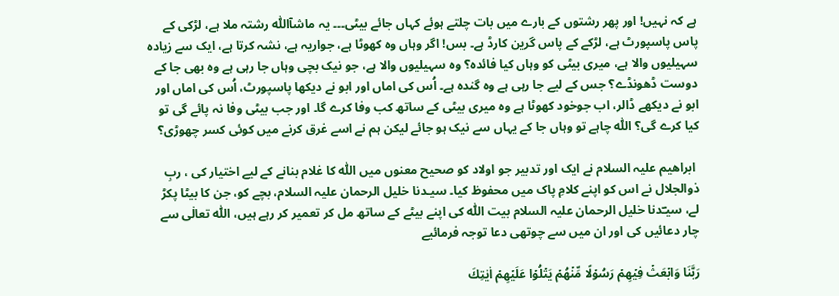ہے کہ نہیں! اور پھر رشتوں کے بارے میں بات چلتے ہوئے کہاں جائے بیٹی۔۔۔ یہ ماشآاللّٰہ رشتہ ملا ہے، لڑکی کے پاس پاسپورٹ ہے، لڑکے کے پاس گرین کارڈ ہے۔ بس! اگر وہاں وہ کھوٹا ہے، جواریہ ہے، نشہ کرتا ہے، ایک سے زیادہ سہیلیوں والا ہے، میری بیٹی کو وہاں کیا فائدہ؟ وہ سہیلیوں والا ہے، جو نیک بچی وہاں جا رہی ہے وہ بھی جا کے دوست ڈھونڈے؟ جس کے لیے جا رہی ہے وہ گندہ ہے۔ اُس کی اماں اور ابو نے دیکھا پاسپورٹ، اُس کی اماں اور ابو نے دیکھے ڈالر، اب جوخود کھوٹا ہے وہ میری بیٹی کے ساتھ کب وفا کرے گا۔ اور جب بیٹی وفا نہ پائے گی تو کیا کرے گی؟ اللّٰہ چاہے تو وہاں جا کے یہاں سے نیک ہو جائے لیکن ہم نے اسے غرق کرنے میں کوئی کسر چھوڑی؟

 ابراهیم علیہ السلام نے ایک اور تدبیر جو اولاد کو صحیح معنوں میں اللّٰہ کا غلام بنانے کے لیے اختیار کی ، ربِ ذوالجلال نے اس کو اپنے کلامِ پاک میں محفوظ کیا۔ سیـدنا خلیل الرحمان علیہ السلام، بچے کو، جن کا بیٹا پکڑ لے، سیـؔدنا خلیل الرحمان علیہ السلام بیت اللّٰہ کی اپنے بیٹے کے ساتھ مل کر تعمیر کر رہے ہیں، اللّٰہ تعالٰی سے چار دعائیں کی اور ان میں سے چوتھی دعا توجہ فرمائیے

رَبَّنَا وَابۡعَثۡ فِيۡهِمۡ رَسُوۡلًا مِّنۡهُمۡ يَتۡلُوۡا عَلَيۡهِمۡ اٰيٰتِكَ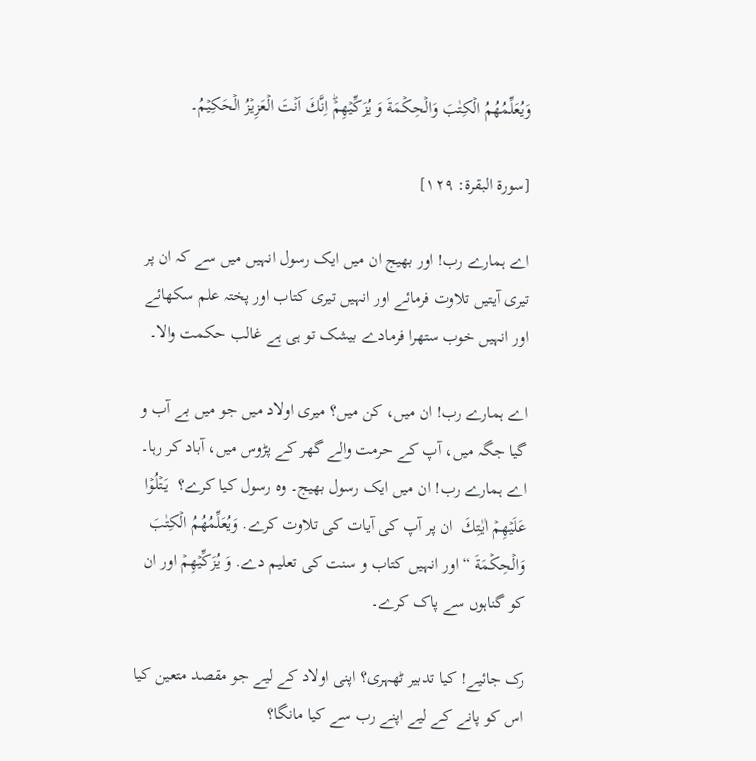وَيُعَلِّمُهُمُ الۡكِتٰبَ وَالۡحِكۡمَةَ وَ يُزَكِّيۡهِمۡؕ اِنَّكَ اَنۡتَ الۡعَزِيۡزُ الۡحَكِيۡمُ۔

[سورۃ البقرۃ: ١٢٩]

اے ہمارے رب! اور بھیج ان میں ایک رسول انہیں میں سے کہ ان پر تیری آیتیں تلاوت فرمائے اور انہیں تیری کتاب اور پختہ علم سکھائے اور انہیں خوب ستھرا فرمادے بیشک تو ہی ہے غالب حکمت والا۔

اے ہمارے رب! ان میں، کن میں؟ میری اولاد میں جو میں بے آب و گیا جگہ میں، آپ کے حرمت والے گھر کے پڑوس میں، آباد کر رہا۔ اے ہمارے رب! ان میں ایک رسول بھیج۔ وہ رسول کیا کرے؟  يَتۡلُوۡا عَلَيۡهِمۡ اٰيٰتِكَ  ان پر آپ کی آیات کی تلاوت کرے. وَيُعَلِّمُهُمُ الۡكِتٰبَ وَالۡحِكۡمَةَ “اور انہیں کتاب و سنت کی تعلیم دے. وَ يُزَكِّيۡهِمۡ اور ان کو گناہوں سے پاک کرے۔

رک جائیے! کیا تدبیر ٹھہری؟ اپنی اولاد کے لیے جو مقصد متعین کیا اس کو پانے کے لیے اپنے رب سے کیا مانگا؟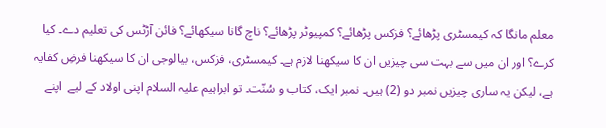معلم مانگا کہ کیمسٹری پڑھائے؟ فزکس پڑھائے؟ کمپیوٹر پڑھائے؟ ناچ گانا سیکھائے؟ فائن آڑٹس کی تعلیم دے۔ کیا کرے؟ اور ان میں سے بہت سی چیزیں ان کا سیکھنا لازم ہے۔ کیمسٹری، فزکس، بیالوجی ان کا سیکھنا فرضِ کفایہ ہے، لیکن یہ ساری چیزیں نمبر دو (2) ہیں۔ نمبر ایک، کتاب و سُنّت۔ تو ابراہیم علیہ السلام اپنی اولاد کے لیے  اپنے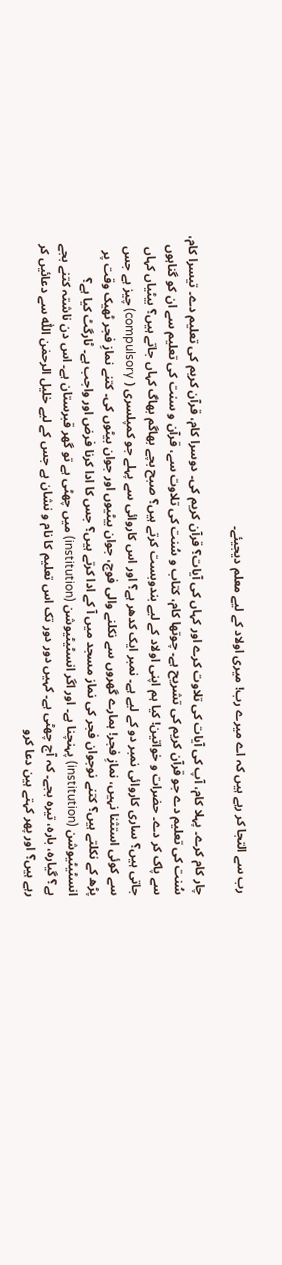رب سے التجا کر رہے ہیں کہ اے میرے رب! میری اولاد کے لیے معلم دیجیئے۔

چار کام کرے۔ پہلا کام، آپ کی آیات کی تلاوت کرے اور کہاں کی آیات؟ قرآن کریم کی۔ دوسرا کام، قرآن کریم کی تعلیم دے۔ تیسرا کام، سُنت کی تعلیم دے جو قرآن کریم کی تشریح ہے۔ چوتھا کام، کتاب و سُنت کی تلاوت سے، قرآن و سنت کی تعلیم سے ان کو گناہوں سے پاک کر دے۔ حضرات و خواتین! کیا ہم اپنی اولاد کے لیے بندوبست کرتے ہیں؟ صبح بچے بھاگم بهاگ کہاں جاتے ہیں؟ بیٹیاں کہاں جاتی ہیں؟ ساری کاروائی نمبر دو کے لیے ہے۔ نمبر ایک کدھر ہے؟ اور اس کاروائی سے پہلے جو کمپلسری ( compulsory) چیز ہے جس سے کوئی استثنا نہیں، نمازِ فجر! ہمارے گھروں سے نکلنے والی فوج، جوان بیٹیوں اور جوان بیٹوں کی۔ کتنے نمازِ فجر ٹھیک وقت پر پڑھ کے نکلتے ہیں؟ کتنے نوجوان فجر کی نماز مسجد میں آ کے ادا کرتے ہیں؟ جس کا ادا کرنا فرض اور واجب ہے۔ ٹارگٹ کیا ہے؟ انسٹیٹیوشن (institution) پہنچنا ہے۔ اور اگر انسٹیٹیوشن (institution) میں چھٹی ہے تو گھر قبرستان ہے۔ اس دن ناشتہ کتنے بجے ہے؟ گیارہ، بارہ، تیرہ بجے۔ کہ آج چھٹی ہے۔ کہیں دور دور تک اس تعلیم کا نام و نشان ہے جس کے لیے خلیل الرحمٰن اللّٰہ سے دعائیں کر رہے ہیں؟ اور پھر کہتے ہین دعا کرو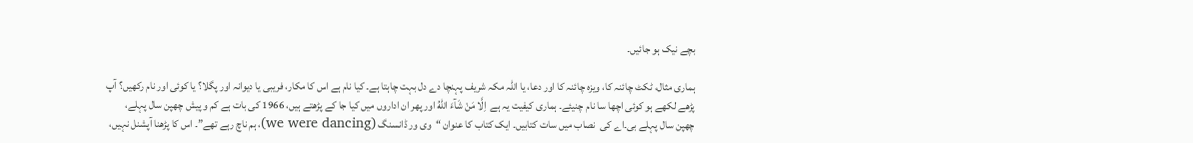بچے نیک ہو جائیں۔

ہماری مثال، ٹکٹ چائنہ کا، ویزہ چائنہ کا اور دعا، یا اللّٰہ مکہ شریف پہنچا دے دل بہت چاہتا ہے۔ کیا نام ہے اس کا مکار، فریبی یا دیوانہ اور پگلا؟ یا کوئی اور نام رکھیں؟ آپ پڑھے لکھے ہو کوئی اچھا سا نام چنیئے۔ ہماری کیفیت یہ ہے  اِلَّا مَنْ شَآءَ اللّٰهُ اور پھر ان اداروں میں کیا جا کے پڑھتے ہیں، 1966 کی بات ہے کم و پیش چھپن سال پہلے، چھپن سال پہلے بی۔اے کی  نصاب میں سات کتابیں۔ ایک کتاب کا عنوان “وی ور ڈانسنگ (we were dancing)، ہم ناچ رہے تھے”۔ اس کا پڑھنا آپشنل نہیں،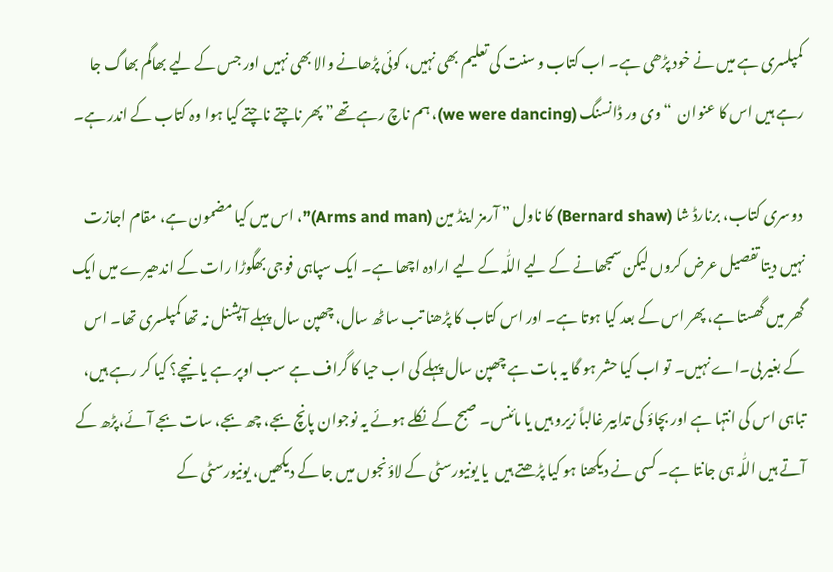کمپلسری ہے میں نے خود پڑھی ہے۔ اب کتاب و سنت کی تعلیم بھی نہیں، کوئی پڑھانے والا بھی نہیں اور جس کے لیے بھاگم بھاگ جا رہے ہیں اس کا عنوان  “وی ور ڈانسنگ (we were dancing)، ہم ناچ رہے تھے” پھر ناچتے ناچتے کیا ہوا وہ کتاب کے اندر ہے۔

 دوسری کتاب، برنارڈ شا (Bernard shaw) کا ناول ” آرمز اینڈ مین (Arms and man)”، اس میں کیا مضمون ہے، مقام اجازت نہیں دیتا تفصیل عرض کروں لیکن سمجھانے کے لیے اللّٰہ کے لیے ارادہ اچھا ہے۔ ایک سپاہی فوجی بھگوڑا رات کے اندھیرے میں ایک گھر میں گھستا ہے، پھر اس کے بعد کیا ہوتا ہے۔ اور اس کتاب کا پڑھنا تب ساٹھ سال، چھپن سال پہلے آپشنل نہ تھا کمپلسری تھا۔ اس کے بغیر بی۔اے نہیں۔ تو اب کیا حشر ہو گا یہ بات ہے چھپن سال پہلے کی اب حیا کا گراف ہے سب اوپر ہے یا نیچے؟ کیا کر رہے ہیں، تباہی اس کی انتہا ہے اور بچاؤ کی تدابیر غالباً زیرو ہیں یا مائنس۔ صبح کے نکلے ہوئے یہ نوجوان پانچ بجے، چھ بجے، سات بجے آئے،پڑھ کے آتے ہیں اللّٰہ ہی جانتا ہے۔ کسی نے دیکھنا ہو کیا پڑھتے ہیں  یا یونیورسٹی کے لاؤنجوں میں جا کے دیکھیں، یونیورسٹی کے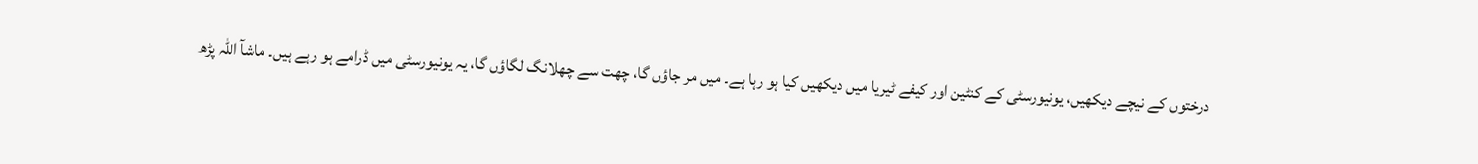درختوں کے نیچے دیکھیں، یونیورسٹی کے کنٹین اور کیفے ٹیریا میں دیکھیں کیا ہو رہا ہے۔ میں مر جاؤں گا، چھت سے چھلانگ لگاؤں گا، یہ یونیورسٹی میں ڈرامے ہو رہے ہیں۔ ماشآ اللّٰہ پڑھ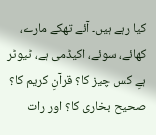کیا رہے ہیں۔ آئے تھکے مارے، کھائے، سوئے، اکیڈمی ہے، ٹیوٹر ہےِ کس چیز کا؟ قرآنِ کریم کا؟ صحیح بخاری کا؟ اور رات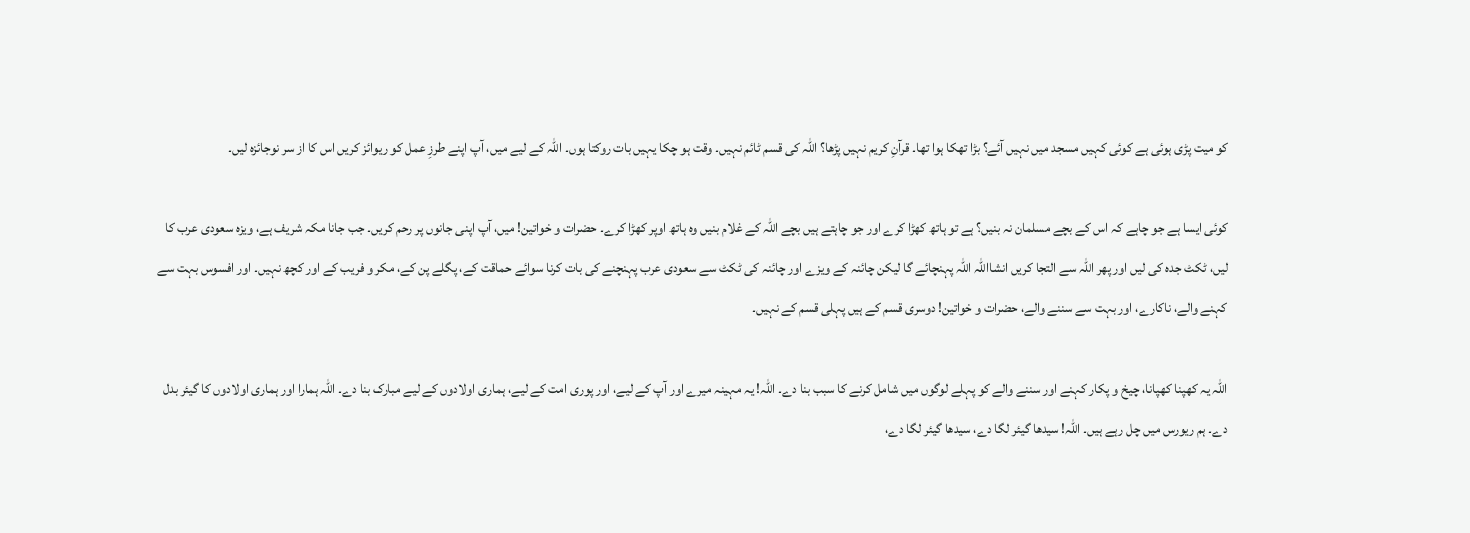کو میت پڑی ہوئی ہے کوئی کہیں مسجد میں نہیں آئے؟ بڑا تھکا ہوا تھا۔ قرآنِ کریم نہیں پڑھا؟ اللّٰہ کی قسم ٹائم نہیں۔ وقت ہو چکا یہیں بات روکتا ہوں۔ اللّٰہ کے لیے میں، آپ اپنے طرزِ عمل کو ریوائز کریں اس کا از سر نوجائزہ لیں۔

کوئی ایسا ہے جو چاہے کہ اس کے بچے مسلمان نہ بنیں؟ ہے تو ہاتھ کھڑا کرے اور جو چاہتے ہیں بچے اللّٰہ کے غلام بنیں وہ ہاتھ اوپر کھڑا کرے۔ حضرات و خواتین! میں، آپ اپنی جانوں پر رحم کریں۔ جب جانا مکہ شریف ہے، ویزہ سعودی عرب کا لیں، ٹکٹ جدہ کی لیں اور پھر اللّٰہ سے التجا کریں انشااللّٰہ اللّٰہ پہنچائے گا لیکن چائنہ کے ویزے اور چائنہ کی ٹکٹ سے سعودی عرب پہنچنے کی بات کرنا سوائے حماقت کے، پگلے پن کے، مکر و فریب کے اور کچھ نہیں۔ اور افسوس بہت سے کہنے والے، ناکارے، اور بہت سے سننے والے، حضرات و خواتین! دوسری قسم کے ہیں پہلی قسم کے نہیں۔

اللّٰہ یہ کھپنا کھپانا، چیخ و پکار کہنے اور سننے والے کو پہلے لوگوں میں شامل کرنے کا سبب بنا دے۔ اللّٰہ! یہ مہینہ میرے اور آپ کے لیے، اور پوری امت کے لیے، ہماری اولادوں کے لیے مبارک بنا دے۔ اللّٰہ ہمارا اور ہماری اولادوں کا گیئر بدل دے۔ ہم ریورس میں چل رہے ہیں۔ اللّٰہ! سیدھا گیئر لگا دے، سیدها گیئر لگا دے،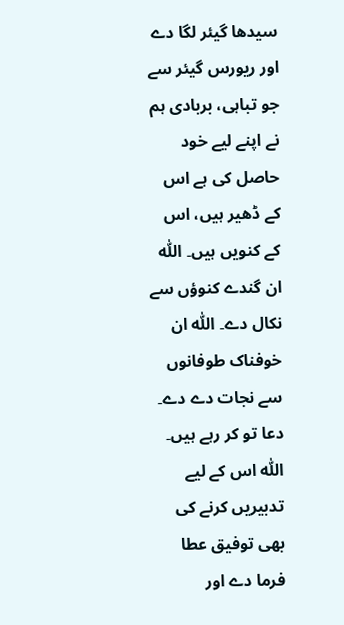سیدها گیئر لگا دے اور ریورس گیئر سے جو تباہی، بربادی ہم نے اپنے لیے خود حاصل کی ہے اس کے ڈھیر ہیں، اس کے کنویں ہیں۔ اللّٰہ ان گندے کنوؤں سے نکال دے۔ اللّٰہ ان خوفناک طوفانوں سے نجات دے دے۔ دعا تو کر رہے ہیں۔ اللّٰہ اس کے لیے تدبیریں کرنے کی بھی توفیق عطا فرما دے اور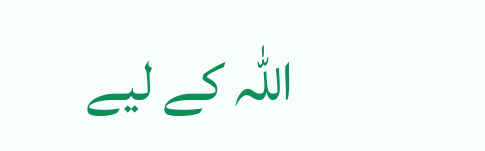اللّٰہ کے لیے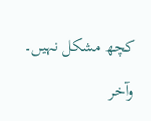کچھ مشکل نہیں۔

وآخر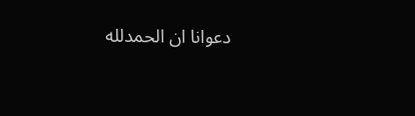دعوانا ان الحمدلله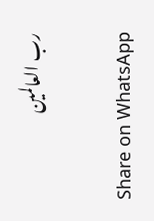رب العالمين

Share on WhatsApp